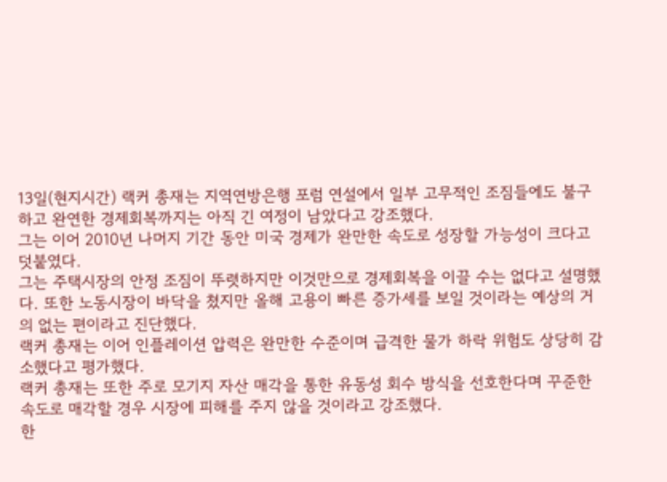13일(현지시간) 랙커 총재는 지역연방은행 포럼 연설에서 일부 고무적인 조짐들에도 불구하고 완연한 경제회복까지는 아직 긴 여정이 남았다고 강조했다.
그는 이어 2010년 나머지 기간 동안 미국 경제가 완만한 속도로 성장할 가능성이 크다고 덧붙였다.
그는 주택시장의 안정 조짐이 뚜렷하지만 이것만으로 경제회복을 이끌 수는 없다고 설명했다. 또한 노동시장이 바닥을 쳤지만 올해 고용이 빠른 증가세를 보일 것이라는 예상의 거의 없는 편이라고 진단했다.
랙커 총재는 이어 인플레이션 압력은 완만한 수준이며 급격한 물가 하락 위험도 상당히 감소했다고 평가했다.
랙커 총재는 또한 주로 모기지 자산 매각을 통한 유동성 회수 방식을 선호한다며 꾸준한 속도로 매각할 경우 시장에 피해를 주지 않을 것이라고 강조했다.
한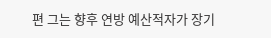편 그는 향후 연방 예산적자가 장기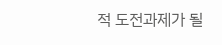적 도전과제가 될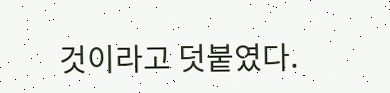것이라고 덧붙였다.